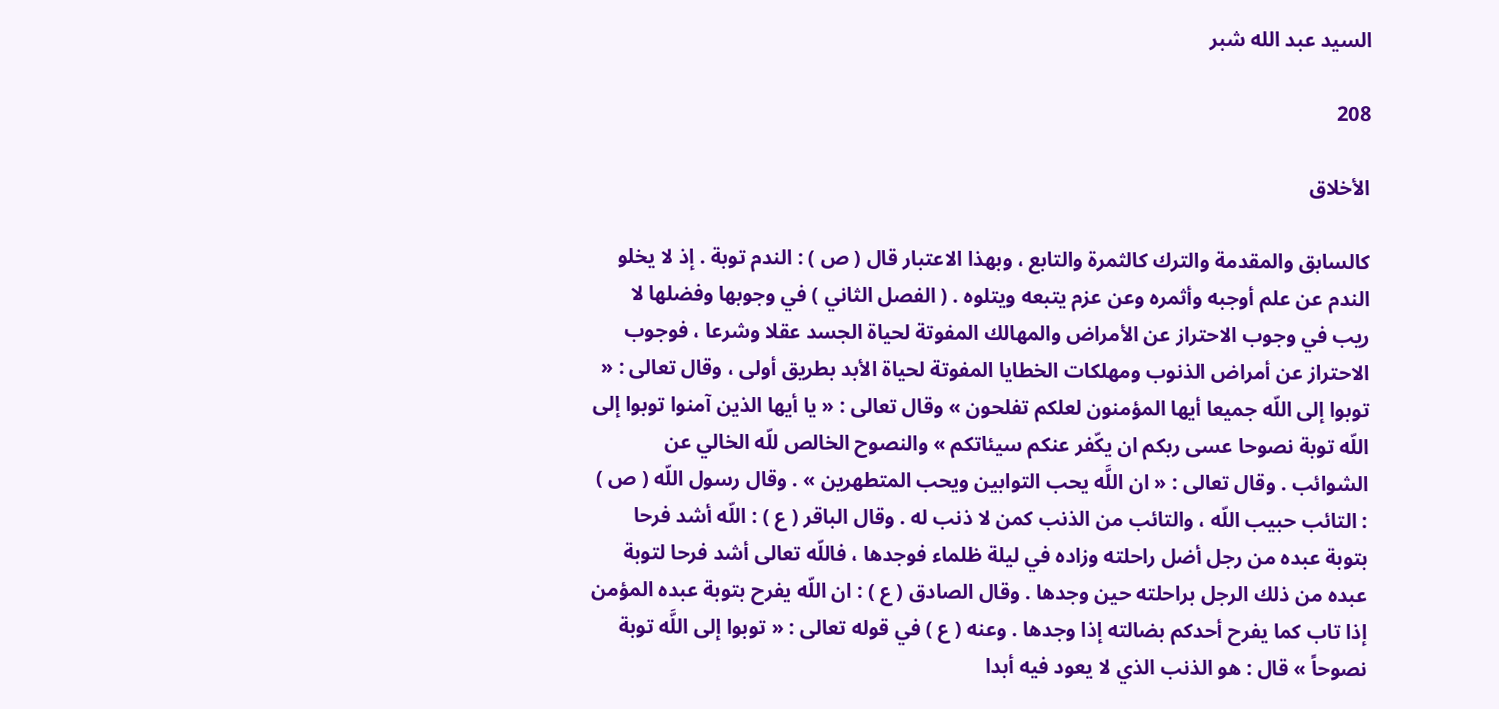السيد عبد الله شبر

208

الأخلاق

كالسابق والمقدمة والترك كالثمرة والتابع ، وبهذا الاعتبار قال ( ص ) : الندم توبة . إذ لا يخلو الندم عن علم أوجبه وأثمره وعن عزم يتبعه ويتلوه . ( الفصل الثاني ) في وجوبها وفضلها لا ريب في وجوب الاحتراز عن الأمراض والمهالك المفوتة لحياة الجسد عقلا وشرعا ، فوجوب الاحتراز عن أمراض الذنوب ومهلكات الخطايا المفوتة لحياة الأبد بطريق أولى ، وقال تعالى : « توبوا إلى اللّه جميعا أيها المؤمنون لعلكم تفلحون » وقال تعالى : « يا أيها الذين آمنوا توبوا إلى اللّه توبة نصوحا عسى ربكم ان يكّفر عنكم سيئاتكم » والنصوح الخالص للّه الخالي عن الشوائب . وقال تعالى : « ان اللَّه يحب التوابين ويحب المتطهرين » . وقال رسول اللّه ( ص ) : التائب حبيب اللّه ، والتائب من الذنب كمن لا ذنب له . وقال الباقر ( ع ) : اللّه أشد فرحا بتوبة عبده من رجل أضل راحلته وزاده في ليلة ظلماء فوجدها ، فاللّه تعالى أشد فرحا لتوبة عبده من ذلك الرجل براحلته حين وجدها . وقال الصادق ( ع ) : ان اللّه يفرح بتوبة عبده المؤمن إذا تاب كما يفرح أحدكم بضالته إذا وجدها . وعنه ( ع ) في قوله تعالى : « توبوا إلى اللَّه توبة نصوحاً » قال : هو الذنب الذي لا يعود فيه أبدا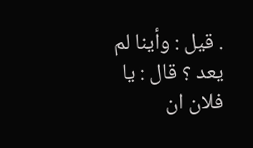. قيل : وأينا لم يعد ؟ قال : يا فلان ان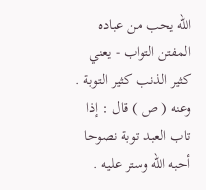اللّه يحب من عباده المفتن التواب - يعني كثير الذنب كثير التوبة . وعنه ( ص ) قال : إذا تاب العبد توبة نصوحا أحبه اللّه وستر عليه .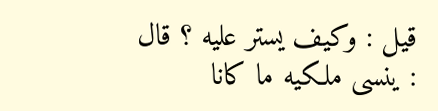قيل : وكيف يستر عليه ؟ قال : ينسى ملكيه ما كانا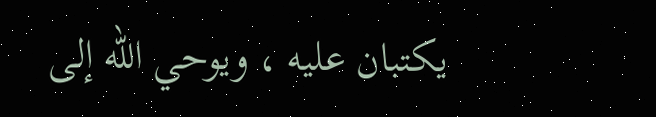يكتبان عليه ، ويوحي اللّه إلى